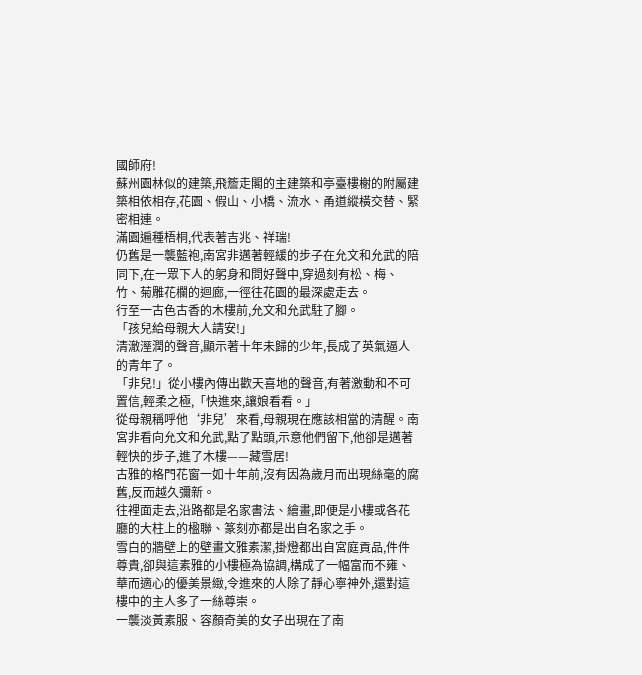國師府!
蘇州園林似的建築,飛簷走閣的主建築和亭臺樓榭的附屬建築相依相存,花園、假山、小橋、流水、甬道縱橫交替、緊密相連。
滿園遍種梧桐,代表著吉兆、祥瑞!
仍舊是一襲藍袍,南宮非邁著輕緩的步子在允文和允武的陪同下,在一眾下人的躬身和問好聲中,穿過刻有松、梅、竹、菊雕花欄的迴廊,一徑往花園的最深處走去。
行至一古色古香的木樓前,允文和允武駐了腳。
「孩兒給母親大人請安!」
清澈溼潤的聲音,顯示著十年未歸的少年,長成了英氣逼人的青年了。
「非兒!」從小樓內傳出歡天喜地的聲音,有著激動和不可置信,輕柔之極,「快進來,讓娘看看。」
從母親稱呼他‘非兒’來看,母親現在應該相當的清醒。南宮非看向允文和允武,點了點頭,示意他們留下,他卻是邁著輕快的步子,進了木樓——藏雪居!
古雅的格門花窗一如十年前,沒有因為歲月而出現絲毫的腐舊,反而越久彌新。
往裡面走去,沿路都是名家書法、繪畫,即便是小樓或各花廳的大柱上的楹聯、篆刻亦都是出自名家之手。
雪白的牆壁上的壁畫文雅素潔,掛燈都出自宮庭貢品,件件尊貴,卻與這素雅的小樓極為協調,構成了一幅富而不雍、華而適心的優美景緻,令進來的人除了靜心寧神外,還對這樓中的主人多了一絲尊崇。
一襲淡黃素服、容顏奇美的女子出現在了南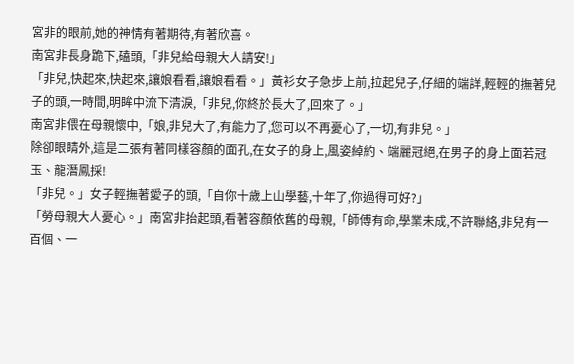宮非的眼前,她的神情有著期待,有著欣喜。
南宮非長身跪下,磕頭,「非兒給母親大人請安!」
「非兒,快起來,快起來,讓娘看看,讓娘看看。」黃衫女子急步上前,拉起兒子,仔細的端詳,輕輕的撫著兒子的頭,一時間,明眸中流下清淚,「非兒,你終於長大了,回來了。」
南宮非偎在母親懷中,「娘,非兒大了,有能力了,您可以不再憂心了,一切,有非兒。」
除卻眼睛外,這是二張有著同樣容顏的面孔,在女子的身上,風姿綽約、端麗冠絕,在男子的身上面若冠玉、龍潛鳳採!
「非兒。」女子輕撫著愛子的頭,「自你十歲上山學藝,十年了,你過得可好?」
「勞母親大人憂心。」南宮非抬起頭,看著容顏依舊的母親,「師傅有命,學業未成,不許聯絡,非兒有一百個、一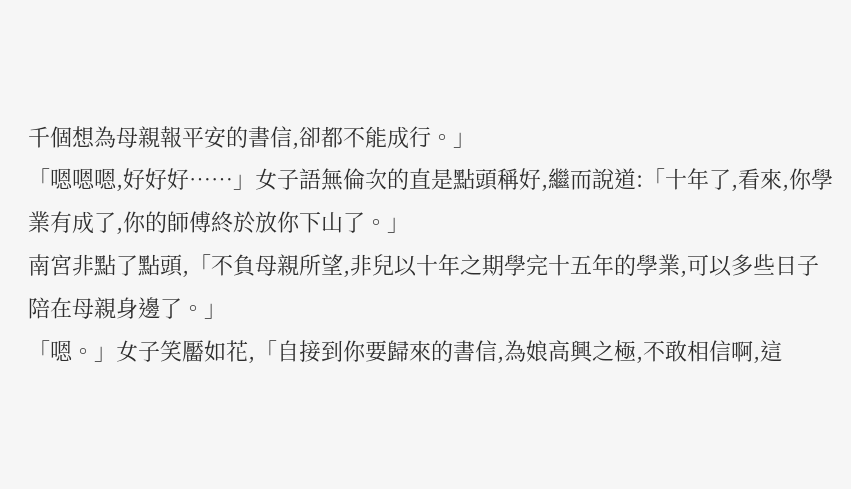千個想為母親報平安的書信,卻都不能成行。」
「嗯嗯嗯,好好好……」女子語無倫次的直是點頭稱好,繼而說道:「十年了,看來,你學業有成了,你的師傅終於放你下山了。」
南宮非點了點頭,「不負母親所望,非兒以十年之期學完十五年的學業,可以多些日子陪在母親身邊了。」
「嗯。」女子笑靨如花,「自接到你要歸來的書信,為娘高興之極,不敢相信啊,這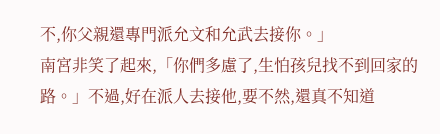不,你父親還專門派允文和允武去接你。」
南宮非笑了起來,「你們多慮了,生怕孩兒找不到回家的路。」不過,好在派人去接他,要不然,還真不知道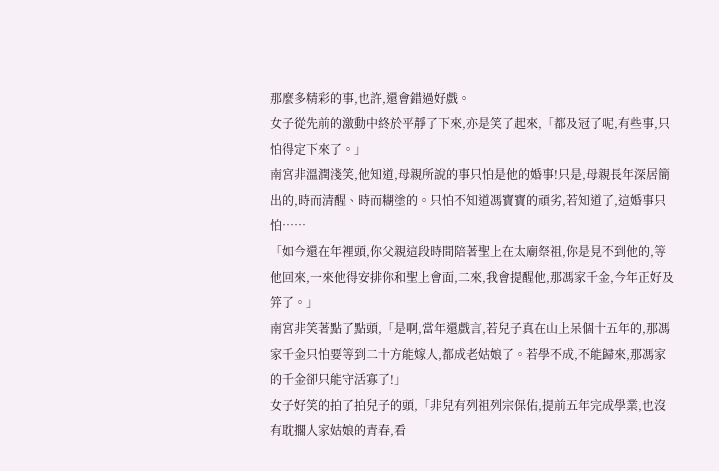那麼多精彩的事,也許,還會錯過好戲。
女子從先前的激動中終於平靜了下來,亦是笑了起來,「都及冠了呢,有些事,只怕得定下來了。」
南宮非溫潤淺笑,他知道,母親所說的事只怕是他的婚事!只是,母親長年深居簡出的,時而清醒、時而糊塗的。只怕不知道馮寶寶的頑劣,若知道了,這婚事只怕……
「如今還在年裡頭,你父親這段時間陪著聖上在太廟祭祖,你是見不到他的,等他回來,一來他得安排你和聖上會面,二來,我會提醒他,那馮家千金,今年正好及笄了。」
南宮非笑著點了點頭,「是啊,當年還戲言,若兒子真在山上呆個十五年的,那馮家千金只怕要等到二十方能嫁人,都成老姑娘了。若學不成,不能歸來,那馮家的千金卻只能守活寡了!」
女子好笑的拍了拍兒子的頭,「非兒有列祖列宗保佑,提前五年完成學業,也沒有耽擱人家姑娘的青春,看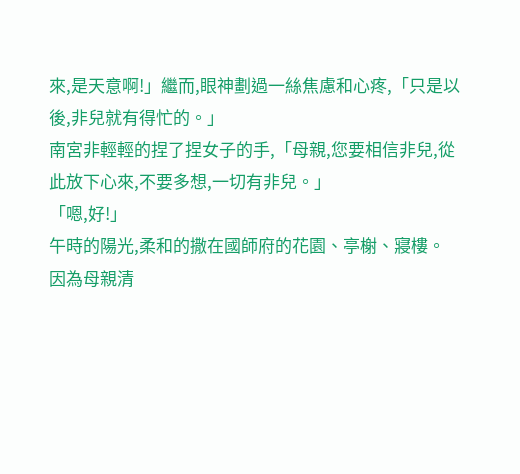來,是天意啊!」繼而,眼神劃過一絲焦慮和心疼,「只是以後,非兒就有得忙的。」
南宮非輕輕的捏了捏女子的手,「母親,您要相信非兒,從此放下心來,不要多想,一切有非兒。」
「嗯,好!」
午時的陽光,柔和的撒在國師府的花園、亭榭、寢樓。
因為母親清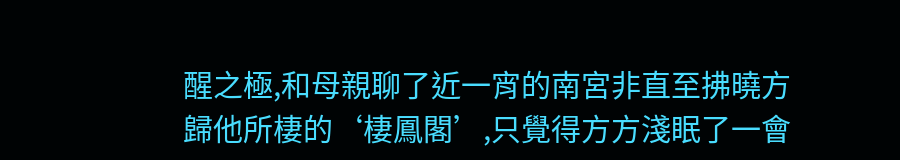醒之極,和母親聊了近一宵的南宮非直至拂曉方歸他所棲的‘棲鳳閣’,只覺得方方淺眠了一會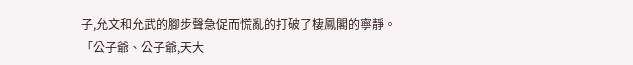子,允文和允武的腳步聲急促而慌亂的打破了棲鳳閣的寧靜。
「公子爺、公子爺,天大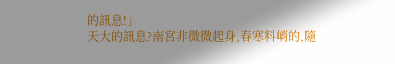的訊息!」
天大的訊息?南宮非微微起身,春寒料峭的,隨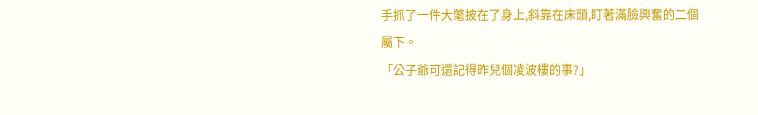手抓了一件大氅披在了身上,斜靠在床頭,盯著滿臉興奮的二個屬下。
「公子爺可還記得昨兒個凌波樓的事?」